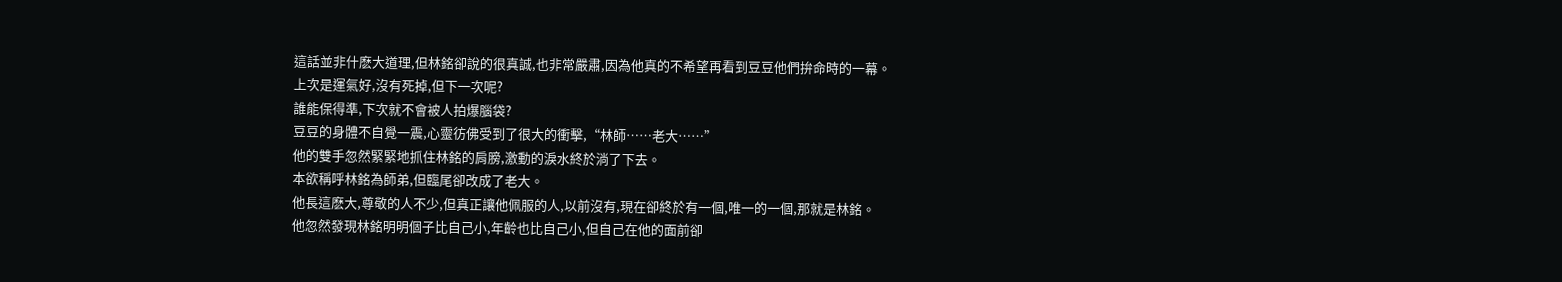這話並非什麽大道理,但林銘卻說的很真誠,也非常嚴肅,因為他真的不希望再看到豆豆他們拚命時的一幕。
上次是運氣好,沒有死掉,但下一次呢?
誰能保得準,下次就不會被人拍爆腦袋?
豆豆的身體不自覺一震,心靈彷佛受到了很大的衝擊,“林師……老大……”
他的雙手忽然緊緊地抓住林銘的肩膀,激動的淚水終於淌了下去。
本欲稱呼林銘為師弟,但臨尾卻改成了老大。
他長這麽大,尊敬的人不少,但真正讓他佩服的人,以前沒有,現在卻終於有一個,唯一的一個,那就是林銘。
他忽然發現林銘明明個子比自己小,年齡也比自己小,但自己在他的面前卻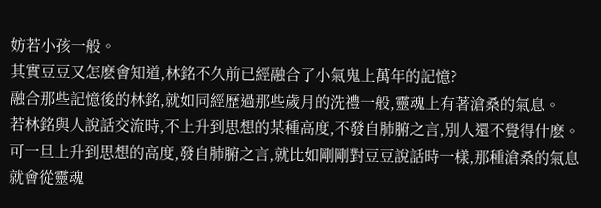妨若小孩一般。
其實豆豆又怎麽會知道,林銘不久前已經融合了小氣鬼上萬年的記憶?
融合那些記憶後的林銘,就如同經歷過那些歲月的洗禮一般,靈魂上有著滄桑的氣息。
若林銘與人說話交流時,不上升到思想的某種高度,不發自肺腑之言,別人還不覺得什麽。
可一旦上升到思想的高度,發自肺腑之言,就比如剛剛對豆豆說話時一樣,那種滄桑的氣息就會從靈魂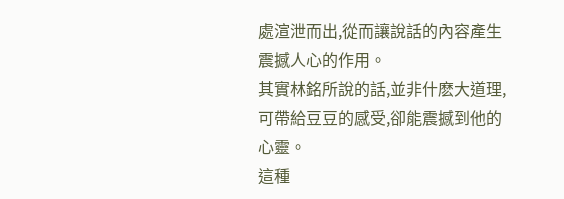處渲泄而出,從而讓說話的內容產生震撼人心的作用。
其實林銘所說的話,並非什麽大道理,可帶給豆豆的感受,卻能震撼到他的心靈。
這種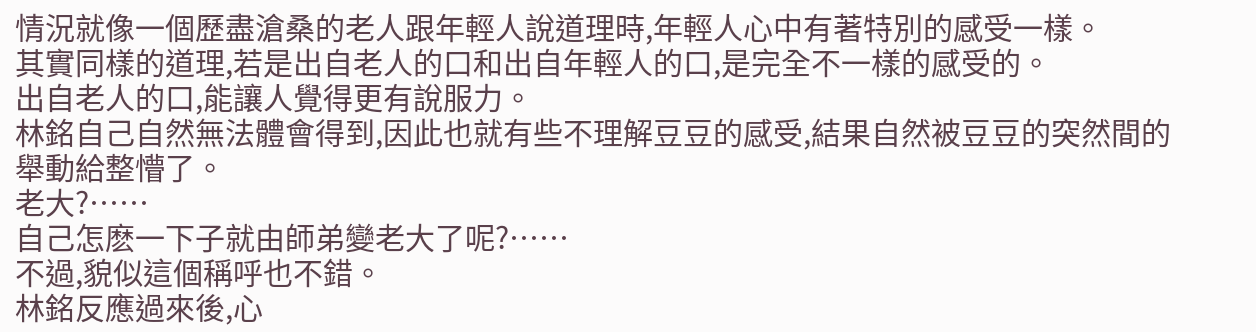情況就像一個歷盡滄桑的老人跟年輕人說道理時,年輕人心中有著特別的感受一樣。
其實同樣的道理,若是出自老人的口和出自年輕人的口,是完全不一樣的感受的。
出自老人的口,能讓人覺得更有說服力。
林銘自己自然無法體會得到,因此也就有些不理解豆豆的感受,結果自然被豆豆的突然間的舉動給整懵了。
老大?……
自己怎麽一下子就由師弟變老大了呢?……
不過,貌似這個稱呼也不錯。
林銘反應過來後,心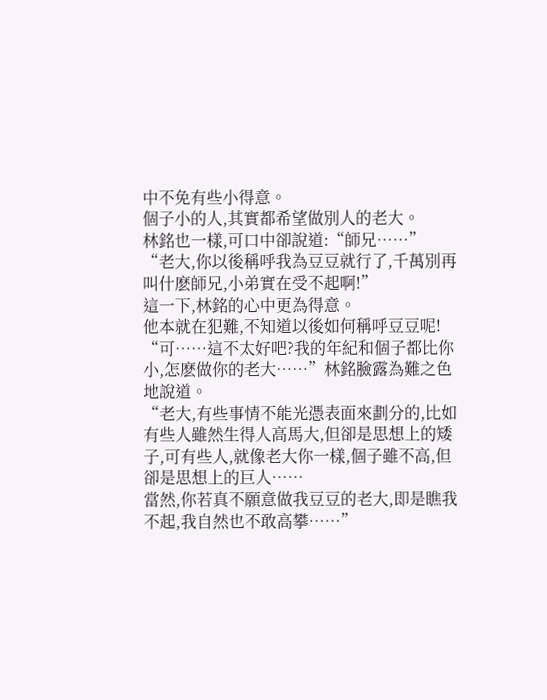中不免有些小得意。
個子小的人,其實都希望做別人的老大。
林銘也一樣,可口中卻說道:“師兄……”
“老大,你以後稱呼我為豆豆就行了,千萬別再叫什麽師兄,小弟實在受不起啊!”
這一下,林銘的心中更為得意。
他本就在犯難,不知道以後如何稱呼豆豆呢!
“可……這不太好吧?我的年紀和個子都比你小,怎麽做你的老大……”林銘臉露為難之色地說道。
“老大,有些事情不能光憑表面來劃分的,比如有些人雖然生得人高馬大,但卻是思想上的矮子,可有些人,就像老大你一樣,個子雖不高,但卻是思想上的巨人……
當然,你若真不願意做我豆豆的老大,即是瞧我不起,我自然也不敢高攀……”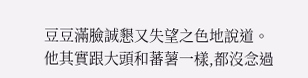豆豆滿臉誠懇又失望之色地說道。
他其實跟大頭和蕃薯一樣,都沒念過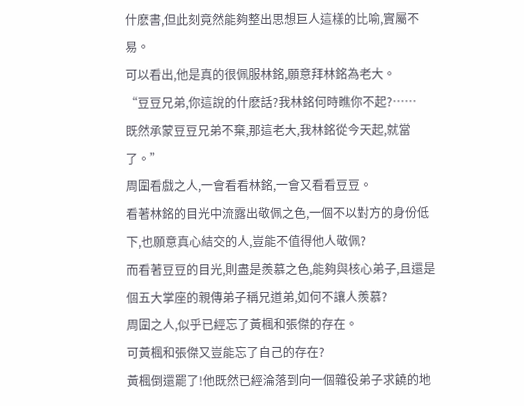什麽書,但此刻竟然能夠整出思想巨人這樣的比喻,實屬不易。
可以看出,他是真的很佩服林銘,願意拜林銘為老大。
“豆豆兄弟,你這說的什麽話?我林銘何時瞧你不起?……
既然承蒙豆豆兄弟不棄,那這老大,我林銘從今天起,就當了。”
周圍看戲之人,一會看看林銘,一會又看看豆豆。
看著林銘的目光中流露出敬佩之色,一個不以對方的身份低下,也願意真心結交的人,豈能不值得他人敬佩?
而看著豆豆的目光,則盡是羨慕之色,能夠與核心弟子,且還是個五大掌座的親傳弟子稱兄道弟,如何不讓人羨慕?
周圍之人,似乎已經忘了黃楓和張傑的存在。
可黃楓和張傑又豈能忘了自己的存在?
黃楓倒還罷了!他既然已經淪落到向一個雜役弟子求饒的地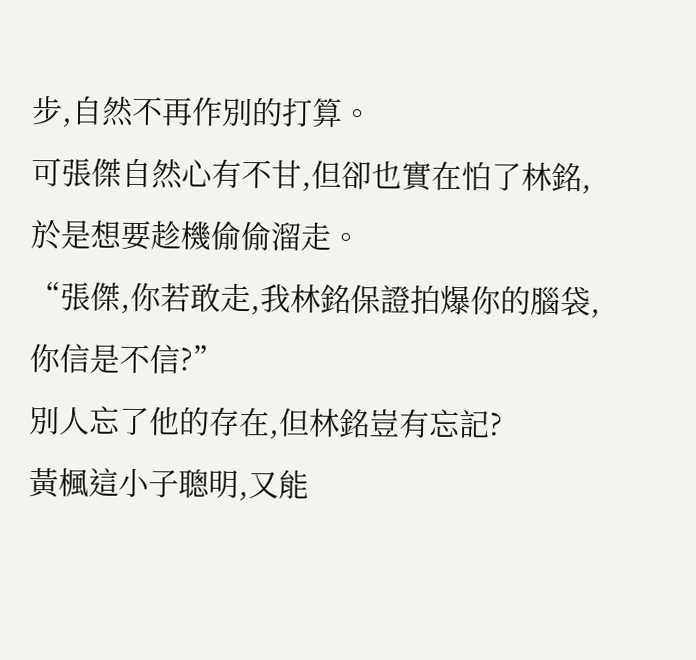步,自然不再作別的打算。
可張傑自然心有不甘,但卻也實在怕了林銘,於是想要趁機偷偷溜走。
“張傑,你若敢走,我林銘保證拍爆你的腦袋,你信是不信?”
別人忘了他的存在,但林銘豈有忘記?
黃楓這小子聰明,又能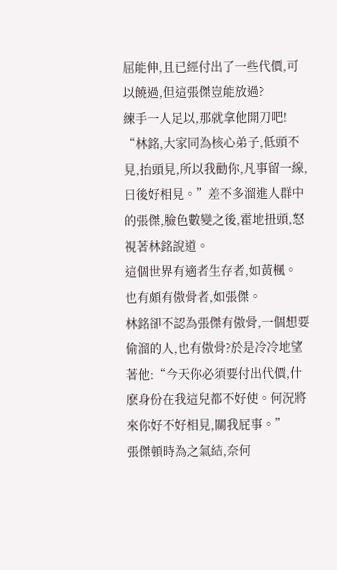屈能伸,且已經付出了一些代價,可以饒過,但這張傑豈能放過?
練手一人足以,那就拿他開刀吧!
“林銘,大家同為核心弟子,低頭不見,抬頭見,所以我勸你,凡事留一線,日後好相見。”差不多溜進人群中的張傑,臉色數變之後,霍地扭頭,怒視著林銘說道。
這個世界有適者生存者,如黃楓。
也有頗有傲骨者,如張傑。
林銘卻不認為張傑有傲骨,一個想要偷溜的人,也有傲骨?於是冷冷地望著他:“今天你必須要付出代價,什麽身份在我這兒都不好使。何況將來你好不好相見,關我屁事。”
張傑頓時為之氣結,奈何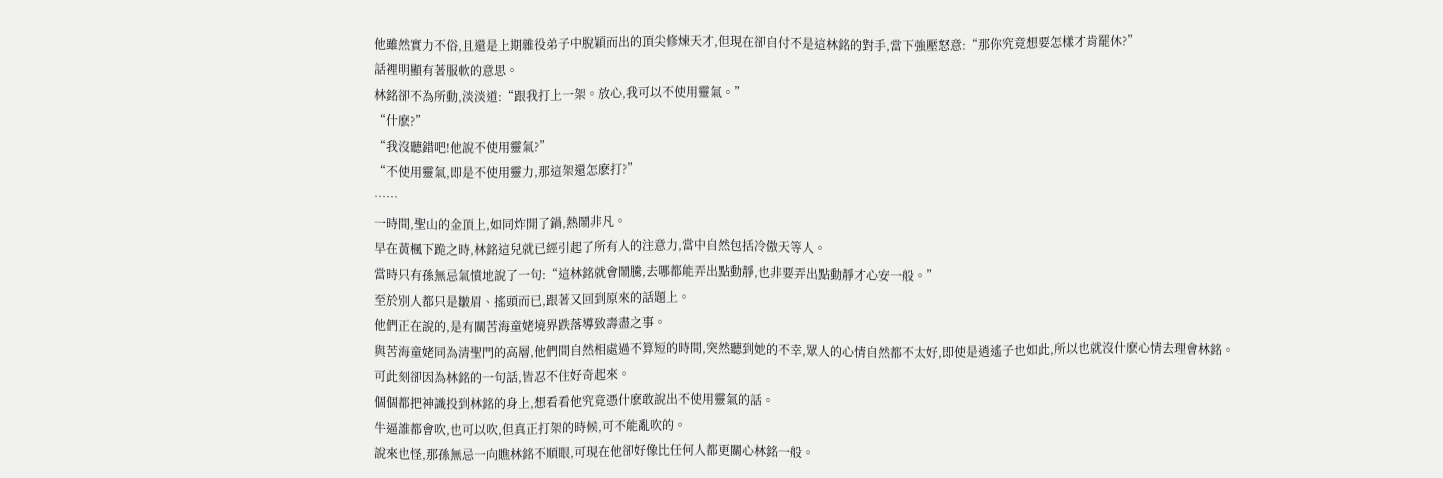他雖然實力不俗,且還是上期雜役弟子中脫穎而出的頂尖修煉天才,但現在卻自付不是這林銘的對手,當下強壓怒意:“那你究竟想要怎樣才肯罷休?”
話裡明顯有著服軟的意思。
林銘卻不為所動,淡淡道:“跟我打上一架。放心,我可以不使用靈氣。”
“什麽?”
“我沒聽錯吧!他說不使用靈氣?”
“不使用靈氣,即是不使用靈力,那這架還怎麽打?”
……
一時間,聖山的金頂上,如同炸開了鍋,熱鬧非凡。
早在黃楓下跪之時,林銘這兒就已經引起了所有人的注意力,當中自然包括冷傲天等人。
當時只有孫無忌氣憤地說了一句:“這林銘就會鬧騰,去哪都能弄出點動靜,也非要弄出點動靜才心安一般。”
至於別人都只是皺眉、搖頭而已,跟著又回到原來的話題上。
他們正在說的,是有關苦海童姥境界跌落導致壽盡之事。
與苦海童姥同為清聖門的高層,他們間自然相處過不算短的時間,突然聽到她的不幸,眾人的心情自然都不太好,即使是逍遙子也如此,所以也就沒什麽心情去理會林銘。
可此刻卻因為林銘的一句話,皆忍不住好奇起來。
個個都把神識投到林銘的身上,想看看他究竟憑什麽敢說出不使用靈氣的話。
牛逼誰都會吹,也可以吹,但真正打架的時候,可不能亂吹的。
說來也怪,那孫無忌一向瞧林銘不順眼,可現在他卻好像比任何人都更關心林銘一般。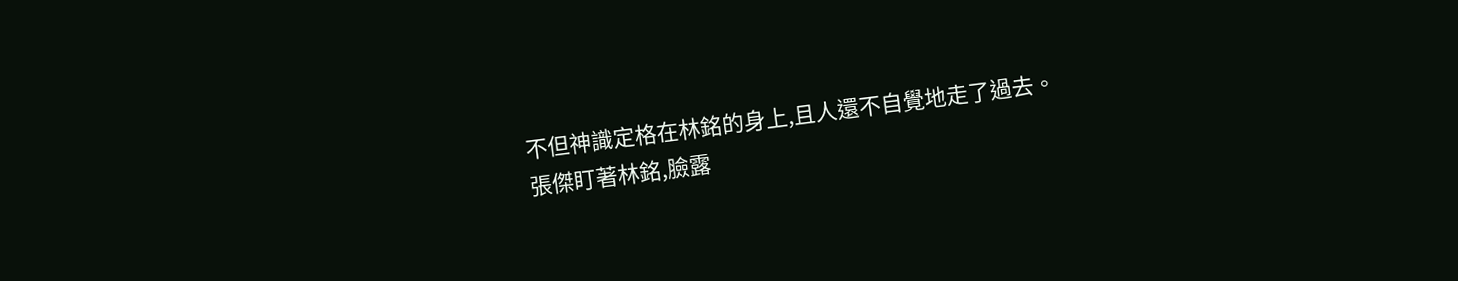不但神識定格在林銘的身上,且人還不自覺地走了過去。
張傑盯著林銘,臉露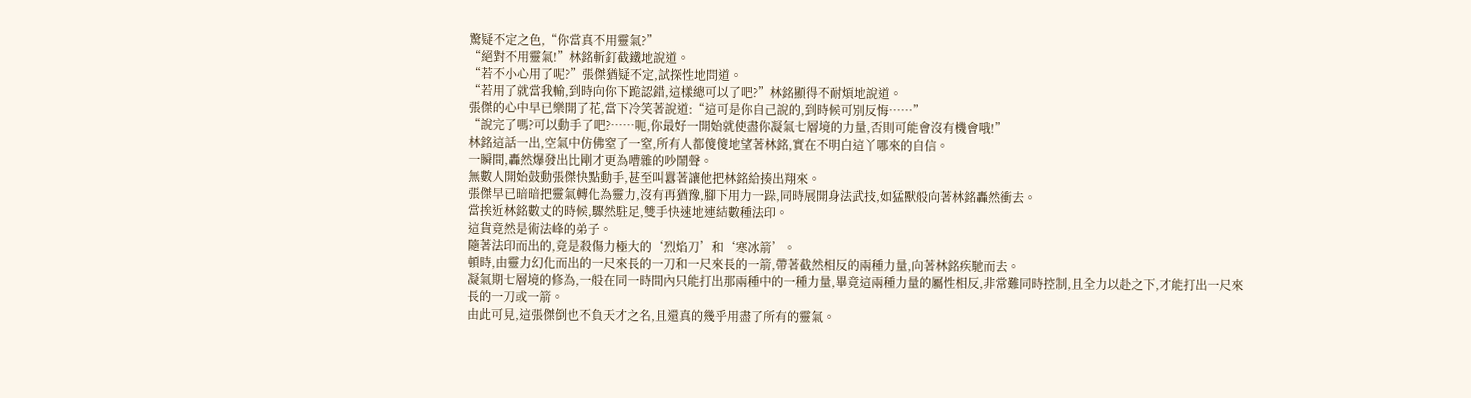驚疑不定之色,“你當真不用靈氣?”
“絕對不用靈氣!”林銘斬釘截鐵地說道。
“若不小心用了呢?”張傑猶疑不定,試探性地問道。
“若用了就當我輸,到時向你下跪認錯,這樣總可以了吧?”林銘顯得不耐煩地說道。
張傑的心中早已樂開了花,當下冷笑著說道:“這可是你自己說的,到時候可別反悔……”
“說完了嗎?可以動手了吧?……呃,你最好一開始就使盡你凝氣七層境的力量,否則可能會沒有機會哦!”
林銘這話一出,空氣中仿佛窒了一窒,所有人都傻傻地望著林銘,實在不明白這丫哪來的自信。
一瞬間,轟然爆發出比剛才更為嘈雜的吵鬧聲。
無數人開始鼓動張傑快點動手,甚至叫囂著讓他把林銘給揍出翔來。
張傑早已暗暗把靈氣轉化為靈力,沒有再猶豫,腳下用力一跺,同時展開身法武技,如猛獸般向著林銘轟然衝去。
當挨近林銘數丈的時候,驟然駐足,雙手快速地連結數種法印。
這貨竟然是術法峰的弟子。
隨著法印而出的,竟是殺傷力極大的‘烈焰刀’和‘寒冰箭’。
頓時,由靈力幻化而出的一尺來長的一刀和一尺來長的一箭,帶著截然相反的兩種力量,向著林銘疾馳而去。
凝氣期七層境的修為,一般在同一時間內只能打出那兩種中的一種力量,畢竟這兩種力量的屬性相反,非常難同時控制,且全力以赴之下,才能打出一尺來長的一刀或一箭。
由此可見,這張傑倒也不負天才之名,且還真的幾乎用盡了所有的靈氣。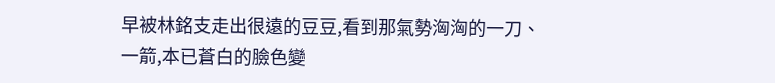早被林銘支走出很遠的豆豆,看到那氣勢洶洶的一刀、一箭,本已蒼白的臉色變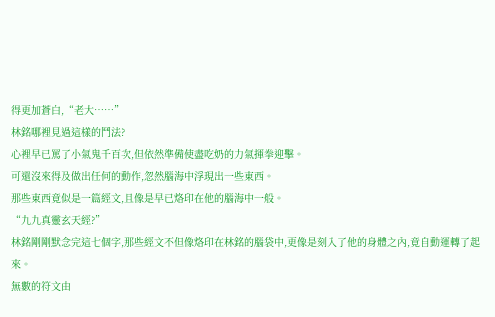得更加蒼白,“老大……”
林銘哪裡見過這樣的鬥法?
心裡早已罵了小氣鬼千百次,但依然準備使盡吃奶的力氣揮拳迎擊。
可還沒來得及做出任何的動作,忽然腦海中浮現出一些東西。
那些東西竟似是一篇經文,且像是早已烙印在他的腦海中一般。
“九九真靈玄天經?”
林銘剛剛默念完這七個字,那些經文不但像烙印在林銘的腦袋中,更像是刻入了他的身體之內,竟自動運轉了起來。
無數的符文由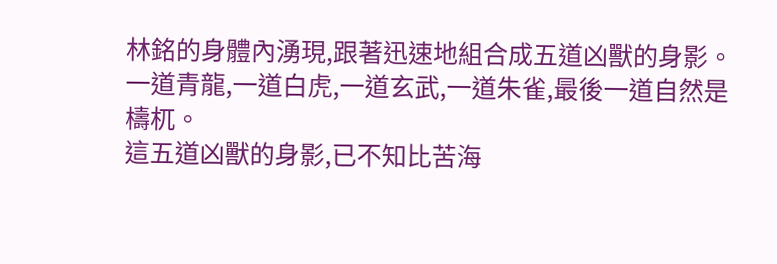林銘的身體內湧現,跟著迅速地組合成五道凶獸的身影。
一道青龍,一道白虎,一道玄武,一道朱雀,最後一道自然是檮杌。
這五道凶獸的身影,已不知比苦海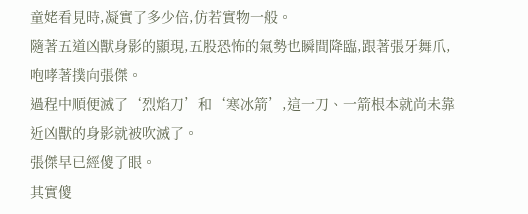童姥看見時,凝實了多少倍,仿若實物一般。
隨著五道凶獸身影的顯現,五股恐怖的氣勢也瞬間降臨,跟著張牙舞爪,咆哮著撲向張傑。
過程中順便滅了‘烈焰刀’和‘寒冰箭’,這一刀、一箭根本就尚未靠近凶獸的身影就被吹滅了。
張傑早已經傻了眼。
其實傻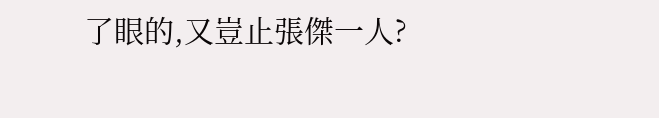了眼的,又豈止張傑一人?